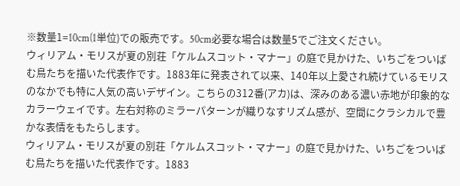※数量1=10cm(1単位)での販売です。50cm必要な場合は数量5でご注文ください。
ウィリアム・モリスが夏の別荘「ケルムスコット・マナー」の庭で見かけた、いちごをついばむ鳥たちを描いた代表作です。1883年に発表されて以来、140年以上愛され続けているモリスのなかでも特に人気の高いデザイン。こちらの312番(アカ)は、深みのある濃い赤地が印象的なカラーウェイです。左右対称のミラーパターンが織りなすリズム感が、空間にクラシカルで豊かな表情をもたらします。
ウィリアム・モリスが夏の別荘「ケルムスコット・マナー」の庭で見かけた、いちごをついばむ鳥たちを描いた代表作です。1883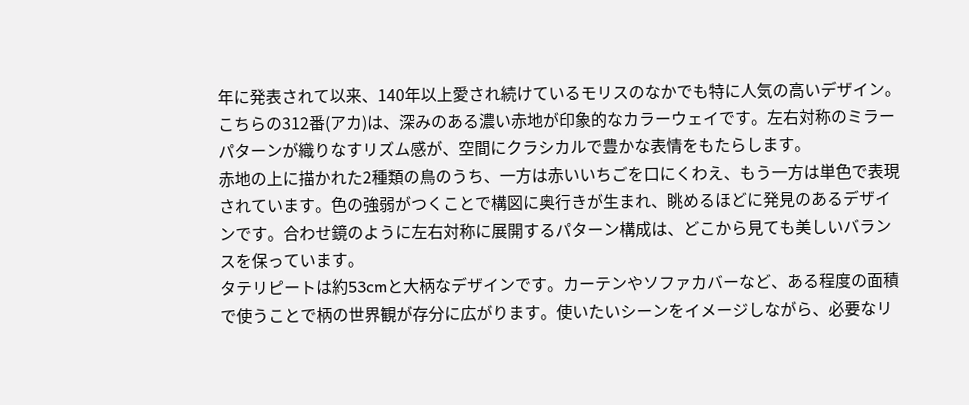年に発表されて以来、140年以上愛され続けているモリスのなかでも特に人気の高いデザイン。こちらの312番(アカ)は、深みのある濃い赤地が印象的なカラーウェイです。左右対称のミラーパターンが織りなすリズム感が、空間にクラシカルで豊かな表情をもたらします。
赤地の上に描かれた2種類の鳥のうち、一方は赤いいちごを口にくわえ、もう一方は単色で表現されています。色の強弱がつくことで構図に奥行きが生まれ、眺めるほどに発見のあるデザインです。合わせ鏡のように左右対称に展開するパターン構成は、どこから見ても美しいバランスを保っています。
タテリピートは約53cmと大柄なデザインです。カーテンやソファカバーなど、ある程度の面積で使うことで柄の世界観が存分に広がります。使いたいシーンをイメージしながら、必要なリ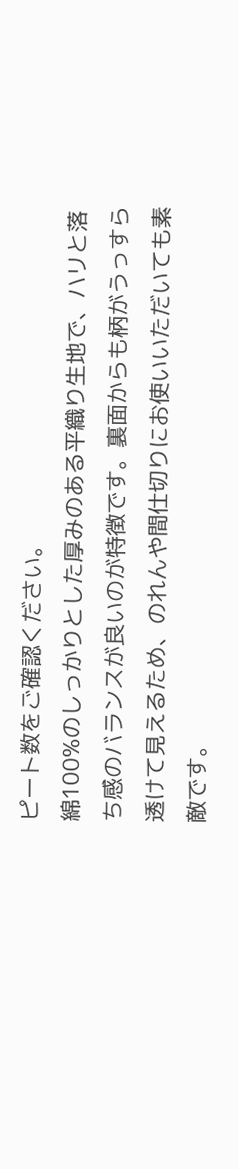ピート数をご確認ください。
綿100%のしっかりとした厚みのある平織り生地で、ハリと落ち感のバランスが良いのが特徴です。裏面からも柄がうっすら透けて見えるため、のれんや間仕切りにお使いいただいても素敵です。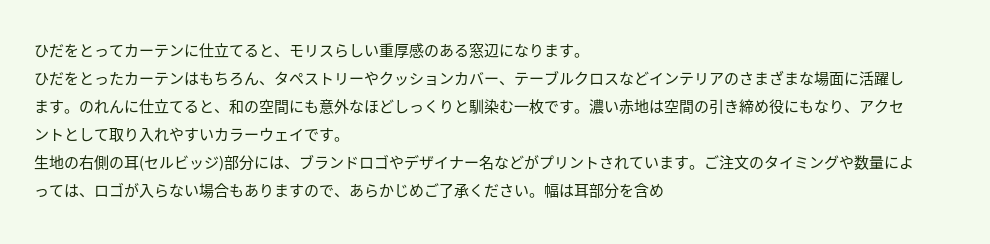ひだをとってカーテンに仕立てると、モリスらしい重厚感のある窓辺になります。
ひだをとったカーテンはもちろん、タペストリーやクッションカバー、テーブルクロスなどインテリアのさまざまな場面に活躍します。のれんに仕立てると、和の空間にも意外なほどしっくりと馴染む一枚です。濃い赤地は空間の引き締め役にもなり、アクセントとして取り入れやすいカラーウェイです。
生地の右側の耳(セルビッジ)部分には、ブランドロゴやデザイナー名などがプリントされています。ご注文のタイミングや数量によっては、ロゴが入らない場合もありますので、あらかじめご了承ください。幅は耳部分を含め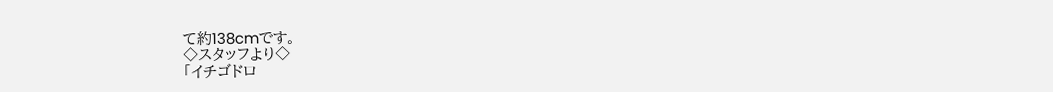て約138cmです。
◇スタッフより◇
「イチゴドロ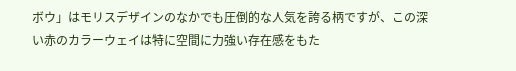ボウ」はモリスデザインのなかでも圧倒的な人気を誇る柄ですが、この深い赤のカラーウェイは特に空間に力強い存在感をもた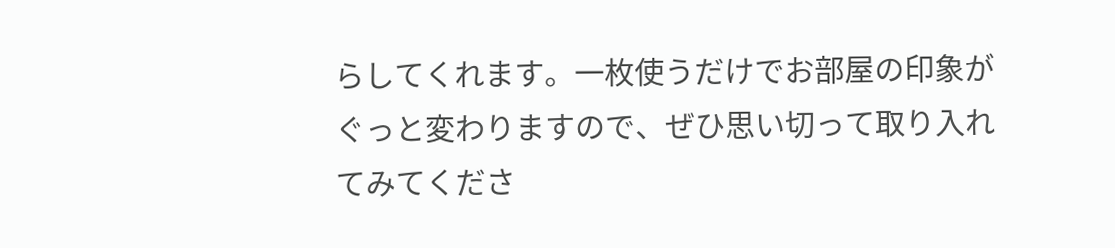らしてくれます。一枚使うだけでお部屋の印象がぐっと変わりますので、ぜひ思い切って取り入れてみてくださ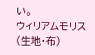い。
ウィリアムモリス(生地・布)